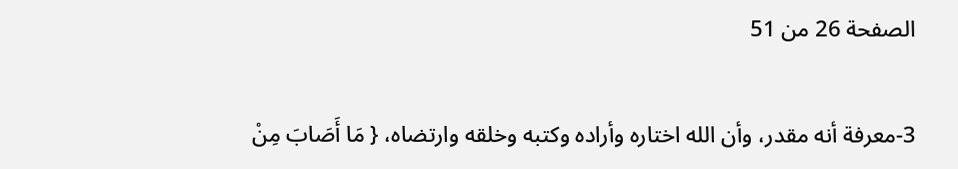الصفحة 26 من 51

3-معرفة أنه مقدر، وأن الله اختاره وأراده وكتبه وخلقه وارتضاه، { مَا أَصَابَ مِنْ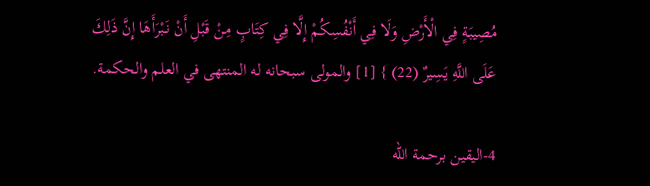مُصِيبَةٍ فِي الْأَرْضِ وَلَا فِي أَنْفُسِكُمْ إِلَّا فِي كِتَابٍ مِنْ قَبْلِ أَنْ نَبْرَأَهَا إِنَّ ذَلِكَ عَلَى اللَّهِ يَسِيرٌ (22) } [1] والمولى سبحانه له المنتهى في العلم والحكمة.

4-اليقين برحمة الله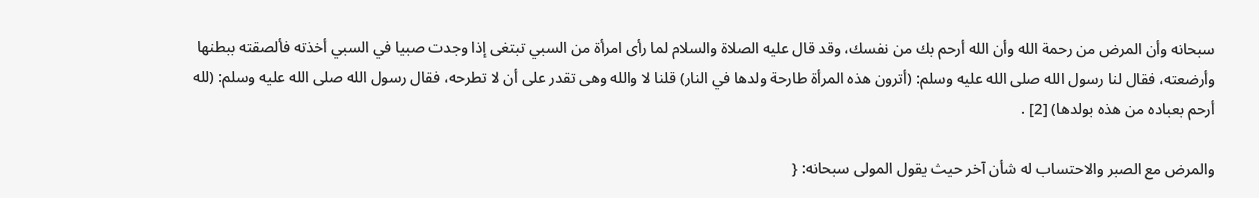سبحانه وأن المرض من رحمة الله وأن الله أرحم بك من نفسك، وقد قال عليه الصلاة والسلام لما رأى امرأة من السبي تبتغى إذا وجدت صبيا في السبي أخذته فألصقته ببطنها وأرضعته، فقال لنا رسول الله صلى الله عليه وسلم: (أترون هذه المرأة طارحة ولدها في النار) قلنا لا والله وهى تقدر على أن لا تطرحه، فقال رسول الله صلى الله عليه وسلم: (لله أرحم بعباده من هذه بولدها) [2] .

والمرض مع الصبر والاحتساب له شأن آخر حيث يقول المولى سبحانه: {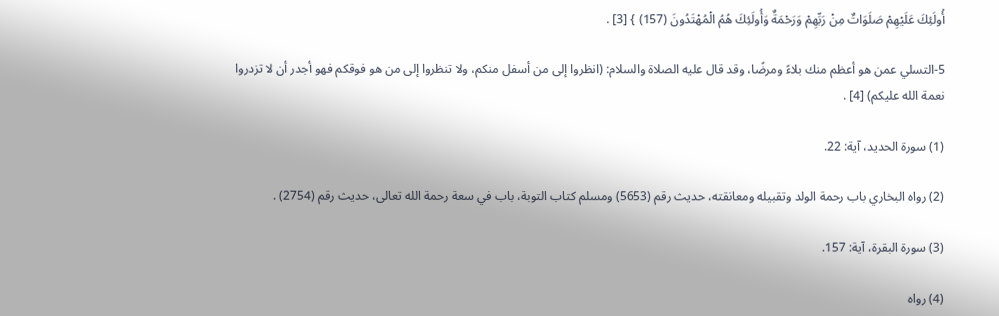أُولَئِكَ عَلَيْهِمْ صَلَوَاتٌ مِنْ رَبِّهِمْ وَرَحْمَةٌ وَأُولَئِكَ هُمُ الْمُهْتَدُونَ (157) } [3] .

5-التسلي عمن هو أعظم منك بلاءً ومرضًا، وقد قال عليه الصلاة والسلام: (انظروا إلى من أسفل منكم، ولا تنظروا إلى من هو فوقكم فهو أجدر أن لا تزدروا نعمة الله عليكم) [4] .

(1) سورة الحديد، آية: 22.

(2) رواه البخاري باب رحمة الولد وتقبيله ومعانقته، حديث رقم (5653) ومسلم كتاب التوبة، باب في سعة رحمة الله تعالى، حديث رقم (2754) .

(3) سورة البقرة، آية: 157.

(4) رواه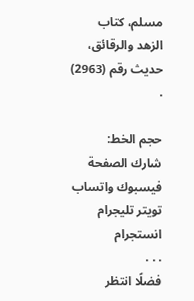مسلم، كتاب الزهد والرقائق، حديث رقم (2963) .

حجم الخط:
شارك الصفحة
فيسبوك واتساب تويتر تليجرام انستجرام
. . .
فضلًا انتظر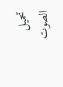تحميل الصوت